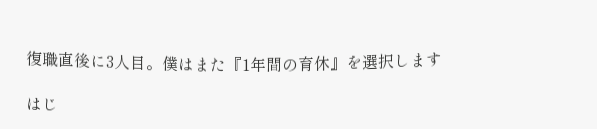復職直後に3人目。僕はまた『1年間の育休』を選択します

はじ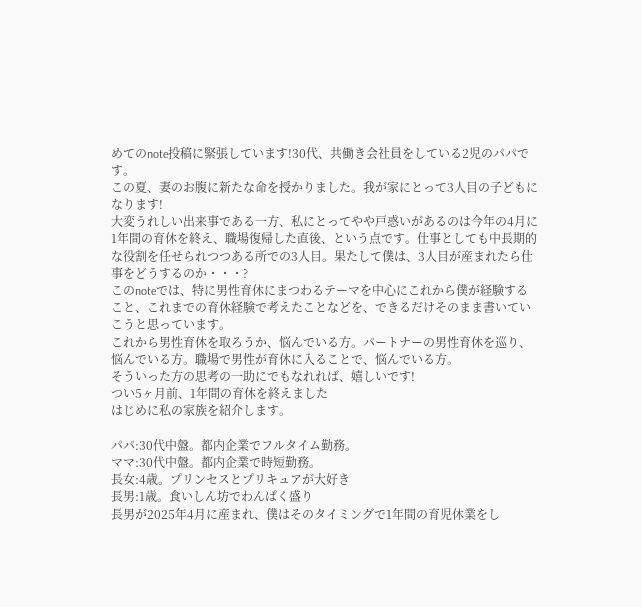めてのnote投稿に緊張しています!30代、共働き会社員をしている2児のパパです。
この夏、妻のお腹に新たな命を授かりました。我が家にとって3人目の子どもになります!
大変うれしい出来事である一方、私にとってやや戸惑いがあるのは今年の4月に1年間の育休を終え、職場復帰した直後、という点です。仕事としても中長期的な役割を任せられつつある所での3人目。果たして僕は、3人目が産まれたら仕事をどうするのか・・・?
このnoteでは、特に男性育休にまつわるテーマを中心にこれから僕が経験すること、これまでの育休経験で考えたことなどを、できるだけそのまま書いていこうと思っています。
これから男性育休を取ろうか、悩んでいる方。パートナーの男性育休を巡り、悩んでいる方。職場で男性が育休に入ることで、悩んでいる方。
そういった方の思考の一助にでもなれれば、嬉しいです!
つい5ヶ月前、1年間の育休を終えました
はじめに私の家族を紹介します。

パパ:30代中盤。都内企業でフルタイム勤務。
ママ:30代中盤。都内企業で時短勤務。
長女:4歳。プリンセスとプリキュアが大好き
長男:1歳。食いしん坊でわんぱく盛り
長男が2025年4月に産まれ、僕はそのタイミングで1年間の育児休業をし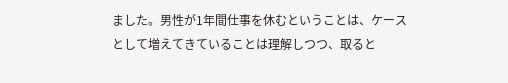ました。男性が1年間仕事を休むということは、ケースとして増えてきていることは理解しつつ、取ると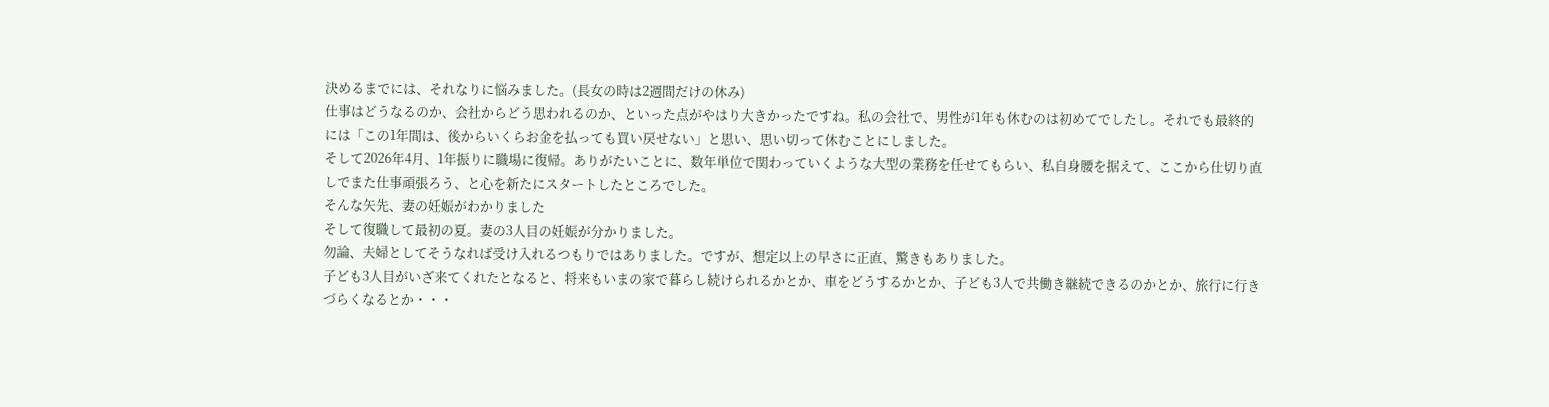決めるまでには、それなりに悩みました。(長女の時は2週間だけの休み)
仕事はどうなるのか、会社からどう思われるのか、といった点がやはり大きかったですね。私の会社で、男性が1年も休むのは初めてでしたし。それでも最終的には「この1年間は、後からいくらお金を払っても買い戻せない」と思い、思い切って休むことにしました。
そして2026年4月、1年振りに職場に復帰。ありがたいことに、数年単位で関わっていくような大型の業務を任せてもらい、私自身腰を据えて、ここから仕切り直しでまた仕事頑張ろう、と心を新たにスタートしたところでした。
そんな矢先、妻の妊娠がわかりました
そして復職して最初の夏。妻の3人目の妊娠が分かりました。
勿論、夫婦としてそうなれば受け入れるつもりではありました。ですが、想定以上の早さに正直、驚きもありました。
子ども3人目がいざ来てくれたとなると、将来もいまの家で暮らし続けられるかとか、車をどうするかとか、子ども3人で共働き継続できるのかとか、旅行に行きづらくなるとか・・・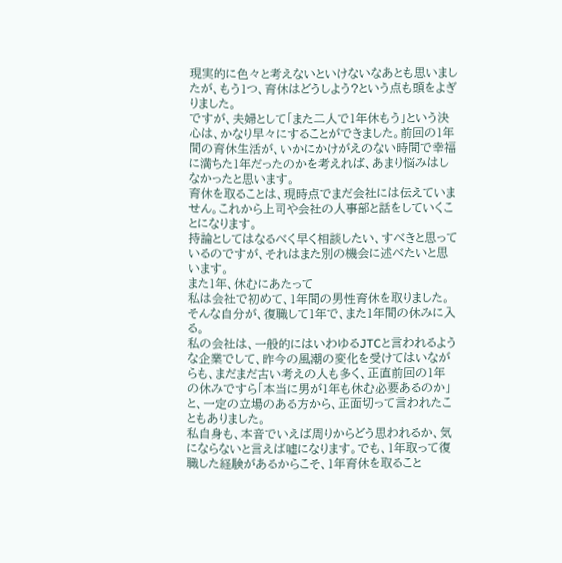現実的に色々と考えないといけないなあとも思いましたが、もう1つ、育休はどうしよう?という点も頭をよぎりました。
ですが、夫婦として「また二人で1年休もう」という決心は、かなり早々にすることができました。前回の1年間の育休生活が、いかにかけがえのない時間で幸福に満ちた1年だったのかを考えれば、あまり悩みはしなかったと思います。
育休を取ることは、現時点でまだ会社には伝えていません。これから上司や会社の人事部と話をしていくことになります。
持論としてはなるべく早く相談したい、すべきと思っているのですが、それはまた別の機会に述べたいと思います。
また1年、休むにあたって
私は会社で初めて、1年間の男性育休を取りました。そんな自分が、復職して1年で、また1年間の休みに入る。
私の会社は、一般的にはいわゆるJTCと言われるような企業でして、昨今の風潮の変化を受けてはいながらも、まだまだ古い考えの人も多く、正直前回の1年の休みですら「本当に男が1年も休む必要あるのか」と、一定の立場のある方から、正面切って言われたこともありました。
私自身も、本音でいえば周りからどう思われるか、気にならないと言えば嘘になります。でも、1年取って復職した経験があるからこそ、1年育休を取ること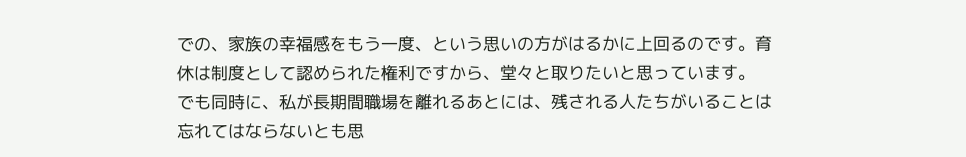での、家族の幸福感をもう一度、という思いの方がはるかに上回るのです。育休は制度として認められた権利ですから、堂々と取りたいと思っています。
でも同時に、私が長期間職場を離れるあとには、残される人たちがいることは忘れてはならないとも思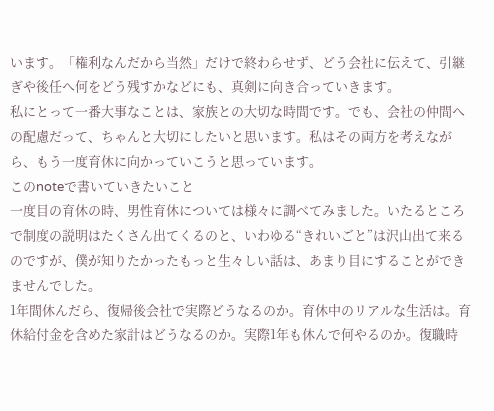います。「権利なんだから当然」だけで終わらせず、どう会社に伝えて、引継ぎや後任へ何をどう残すかなどにも、真剣に向き合っていきます。
私にとって一番大事なことは、家族との大切な時間です。でも、会社の仲間への配慮だって、ちゃんと大切にしたいと思います。私はその両方を考えながら、もう一度育休に向かっていこうと思っています。
このnoteで書いていきたいこと
一度目の育休の時、男性育休については様々に調べてみました。いたるところで制度の説明はたくさん出てくるのと、いわゆる“きれいごと”は沢山出て来るのですが、僕が知りたかったもっと生々しい話は、あまり目にすることができませんでした。
1年間休んだら、復帰後会社で実際どうなるのか。育休中のリアルな生活は。育休給付金を含めた家計はどうなるのか。実際1年も休んで何やるのか。復職時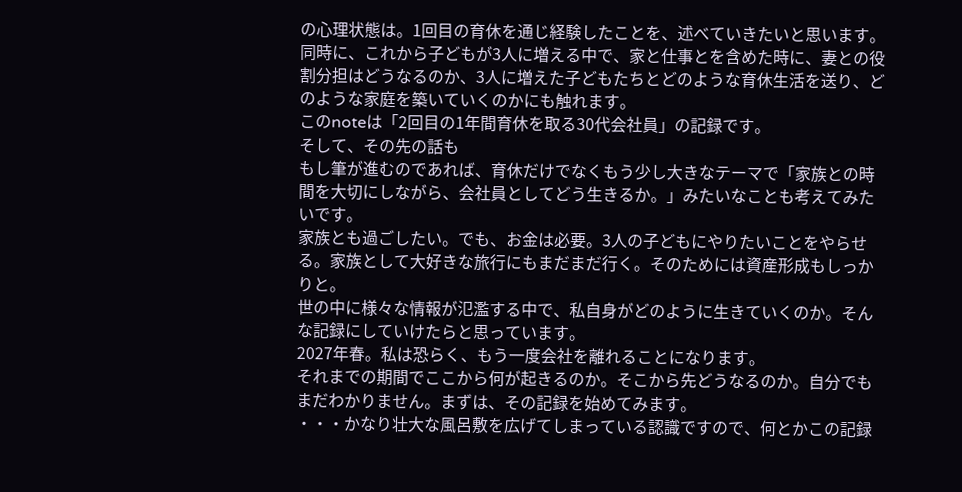の心理状態は。1回目の育休を通じ経験したことを、述べていきたいと思います。
同時に、これから子どもが3人に増える中で、家と仕事とを含めた時に、妻との役割分担はどうなるのか、3人に増えた子どもたちとどのような育休生活を送り、どのような家庭を築いていくのかにも触れます。
このnoteは「2回目の1年間育休を取る30代会社員」の記録です。
そして、その先の話も
もし筆が進むのであれば、育休だけでなくもう少し大きなテーマで「家族との時間を大切にしながら、会社員としてどう生きるか。」みたいなことも考えてみたいです。
家族とも過ごしたい。でも、お金は必要。3人の子どもにやりたいことをやらせる。家族として大好きな旅行にもまだまだ行く。そのためには資産形成もしっかりと。
世の中に様々な情報が氾濫する中で、私自身がどのように生きていくのか。そんな記録にしていけたらと思っています。
2027年春。私は恐らく、もう一度会社を離れることになります。
それまでの期間でここから何が起きるのか。そこから先どうなるのか。自分でもまだわかりません。まずは、その記録を始めてみます。
・・・かなり壮大な風呂敷を広げてしまっている認識ですので、何とかこの記録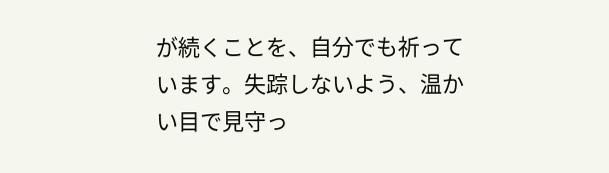が続くことを、自分でも祈っています。失踪しないよう、温かい目で見守っ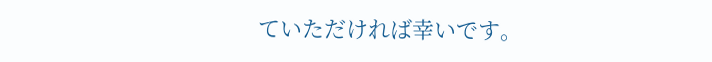ていただければ幸いです。